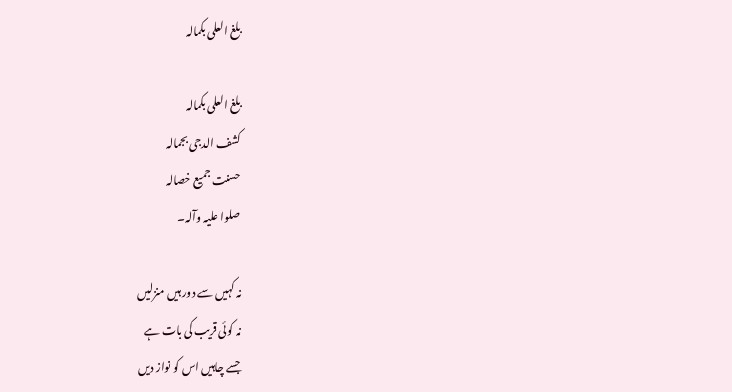بلغ العلی بکمالہ

بلغ العلی بکمالہ
کشف الدجی بجمالہ
حسنت جمیع خصالہ
صلوا علیہ وآلہ۔

نہ کہیں سے دور ہیں منزلیں
نہ کوئی قریب کی بات ہے
جسے چاہیں اس کو نواز دیں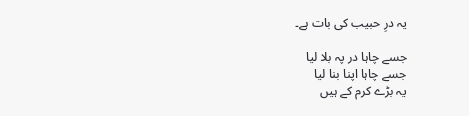یہ درِ حبیب کی بات ہے۔

جسے چاہا در پہ بلا لیا
جسے چاہا اپنا بنا لیا
یہ بڑے کرم کے ہیں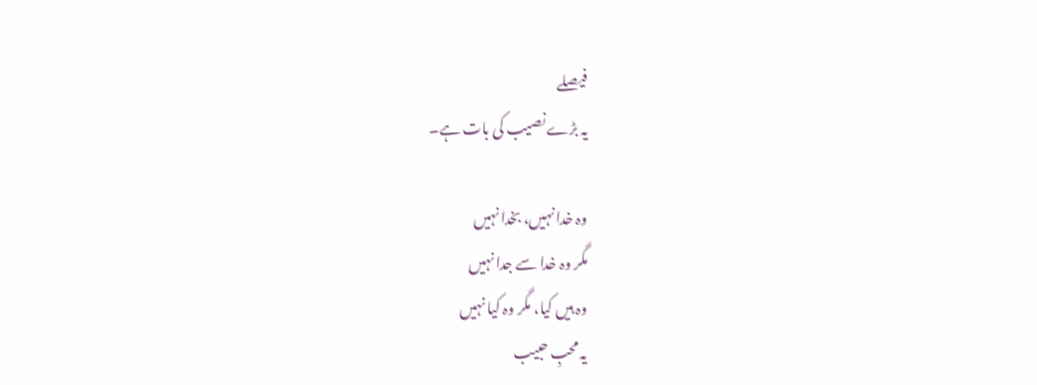فیصلے
یہ بڑے نصیب کی بات ہے۔

وہ خدا نہیں، بخدا نہیں
مگر وہ خدا سے جدا نہیں
وہ ہیں کیا، مگر وہ کیا نہیں
یہ محبِ حبیب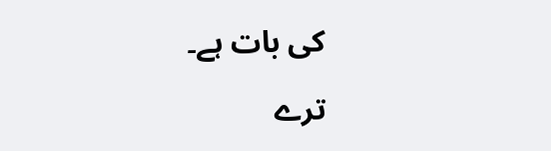کی بات ہے۔

ترے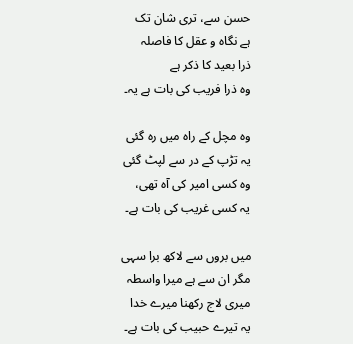حسن سے، تری شان تک
ہے نگاہ و عقل کا فاصلہ
ذرا بعید کا ذکر ہے
وہ ذرا فریب کی بات ہے یہ۔

وہ مچل کے راہ میں رہ گئی
یہ تڑپ کے در سے لپٹ گئی
وہ کسی امیر کی آہ تھی،
یہ کسی غریب کی بات ہے۔

میں بروں سے لاکھ برا سہی
مگر ان سے ہے میرا واسطہ
میری لاج رکھنا میرے خدا
یہ تیرے حبیب کی بات ہے۔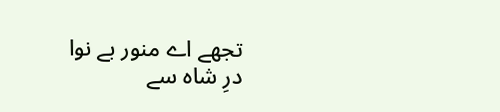تجھے اے منور بے نوا
درِ شاہ سے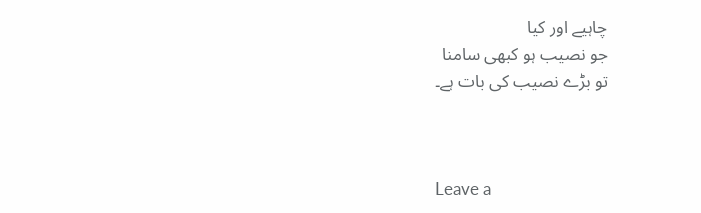چاہیے اور کیا
جو نصیب ہو کبھی سامنا
تو بڑے نصیب کی بات ہے۔



Leave a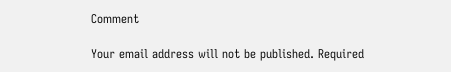Comment

Your email address will not be published. Required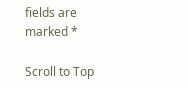fields are marked *

Scroll to Top